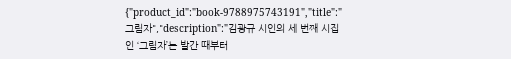{"product_id":"book-9788975743191","title":"그림자","description":"김광규 시인의 세 번째 시집인 ‘그림자’는 발간 때부터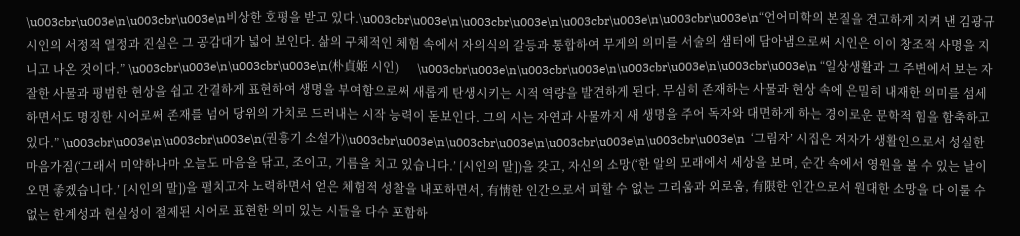\u003cbr\u003e\n\u003cbr\u003e\n비상한 호평을 받고 있다.\u003cbr\u003e\n\u003cbr\u003e\n\u003cbr\u003e\n\u003cbr\u003e\n“언어미학의 본질을 견고하게 지켜 낸 김광규 시인의 서정적 열정과 진실은 그 공감대가 넓어 보인다. 삶의 구체적인 체험 속에서 자의식의 갈등과 통합하여 무게의 의미를 서술의 샘터에 담아냄으로써 시인은 이이 창조적 사명을 지니고 나온 것이다.” \u003cbr\u003e\n\u003cbr\u003e\n(朴貞姬 시인)      \u003cbr\u003e\n\u003cbr\u003e\n\u003cbr\u003e\n\u003cbr\u003e\n “일상생활과 그 주변에서 보는 자잘한 사물과 평범한 현상을 쉽고 간결하게 표현하여 생명을 부여함으로써 새롭게 탄생시키는 시적 역량을 발견하게 된다. 무심히 존재하는 사물과 현상 속에 은밀히 내재한 의미를 섬세하면서도 명징한 시어로써 존재를 넘어 당위의 가치로 드러내는 시작 능력이 돋보인다. 그의 시는 자연과 사물까지 새 생명을 주어 독자와 대면하게 하는 경이로운 문학적 힘을 함축하고 있다.” \u003cbr\u003e\n\u003cbr\u003e\n(권흥기 소설가)\u003cbr\u003e\n\u003cbr\u003e\n\u003cbr\u003e\n\u003cbr\u003e\n  ‘그림자’ 시집은 저자가 생활인으로서 성실한 마음가짐(‘그래서 미약하나마 오늘도 마음을 닦고, 조이고, 기름을 치고 있습니다.’ [시인의 말])을 갖고, 자신의 소망(‘한 알의 모래에서 세상을 보며, 순간 속에서 영원을 볼 수 있는 날이 오면 좋겠습니다.’ [시인의 말])을 펼치고자 노력하면서 얻은 체험적 성찰을 내포하면서, 有情한 인간으로서 피할 수 없는 그리움과 외로움, 有限한 인간으로서 원대한 소망을 다 이룰 수 없는 한계성과 현실성이 절제된 시어로 표현한 의미 있는 시들을 다수 포함하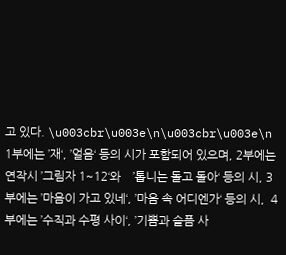고 있다. \u003cbr\u003e\n\u003cbr\u003e\n 1부에는 ’재‘, ’얼음‘ 등의 시가 포함되어 있으며, 2부에는 연작시 ’그림자 1~12‘와    ’톱니는 돌고 돌아‘ 등의 시, 3부에는 ’마음이 가고 있네‘, ’마음 속 어디엔가‘ 등의 시,  4부에는 ’수직과 수평 사이‘, ’기쁨과 슬픔 사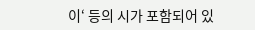이‘ 등의 시가 포함되어 있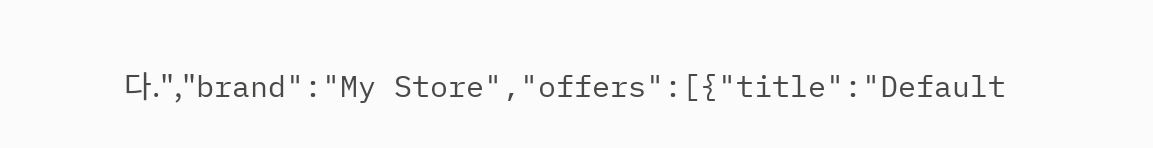다.","brand":"My Store","offers":[{"title":"Default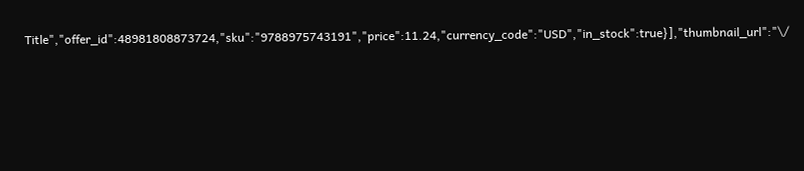Title","offer_id":48981808873724,"sku":"9788975743191","price":11.24,"currency_code":"USD","in_stock":true}],"thumbnail_url":"\/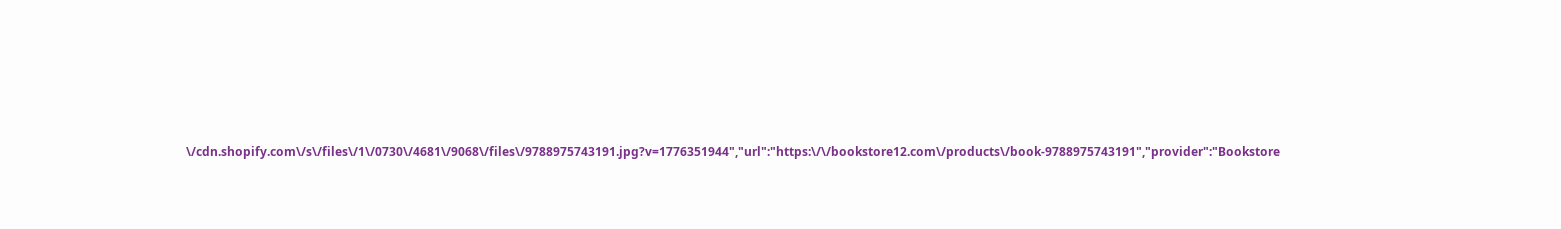\/cdn.shopify.com\/s\/files\/1\/0730\/4681\/9068\/files\/9788975743191.jpg?v=1776351944","url":"https:\/\/bookstore12.com\/products\/book-9788975743191","provider":"Bookstore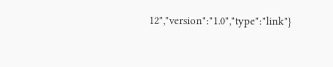12","version":"1.0","type":"link"}